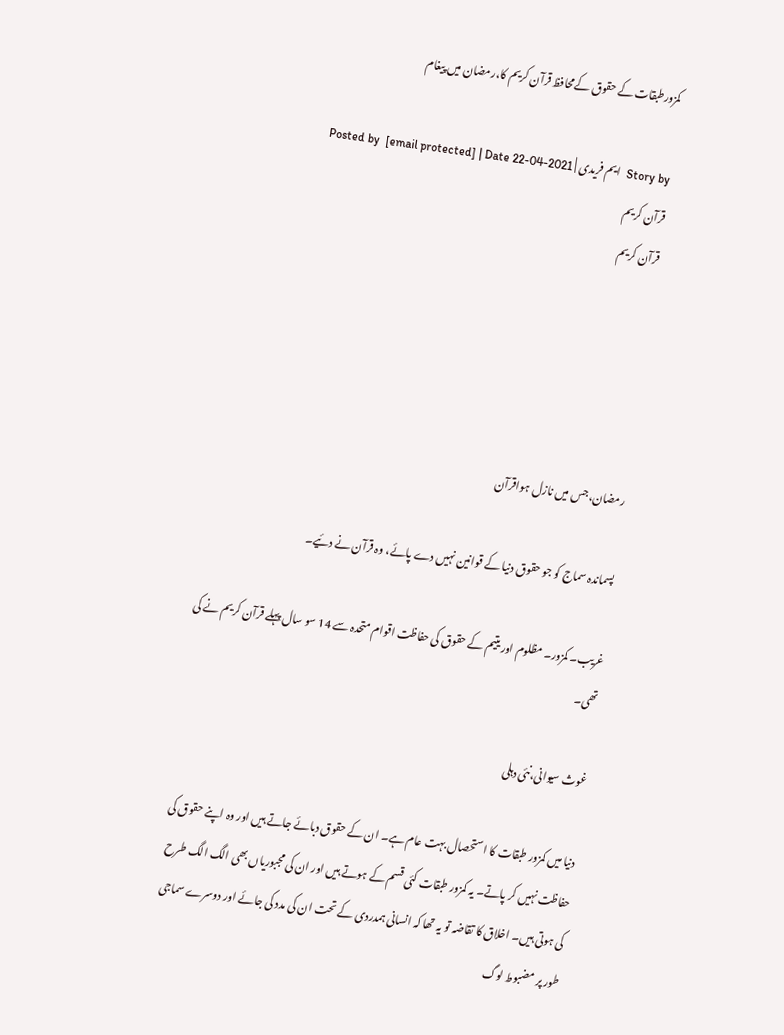کمزورطبقات کے حقوق کےمحافظ قرآن کریم کا،رمضان میں پیغام

Story by  ایم فریدی | Posted by  [email protected] | Date 22-04-2021
قرآن کریم
قرآن کریم





رمضان،جس میں نازل ہواقرآن

پسماندہ سماج کو جو حقوق دنیا کے قوانین نہیں دے پائے، وہ قرآن نے دئیے۔

غریب۔ کمزور۔ مظلوم اور یتیم کے حقوق کی حفاظت اقوام متحدہ سے 14 سو سال پہلے قرآن کریم نے کی تھی۔

غوث سیوانی،نئی دہلی

دنیا میں کمزور طبقات کا استحصال بہت عام ہے۔ ان کے حقوق دبائے جاتے ہیں اور وہ اپنے حقوق کی حفاظت نہیں کر پاتے۔ یہ کمزور طبقات کئی قسم کے ہوتے ہیں اور ان کی مجبوریاں بھی الگ الگ طرح کی ہوتی ہیں۔ اخلاق کا تقاضہ تو یہ تھا کہ انسانی ہمدردی کے تحت ان کی مدد کی جائے اور دوسرے سماجی طور پر مضبوط لوگ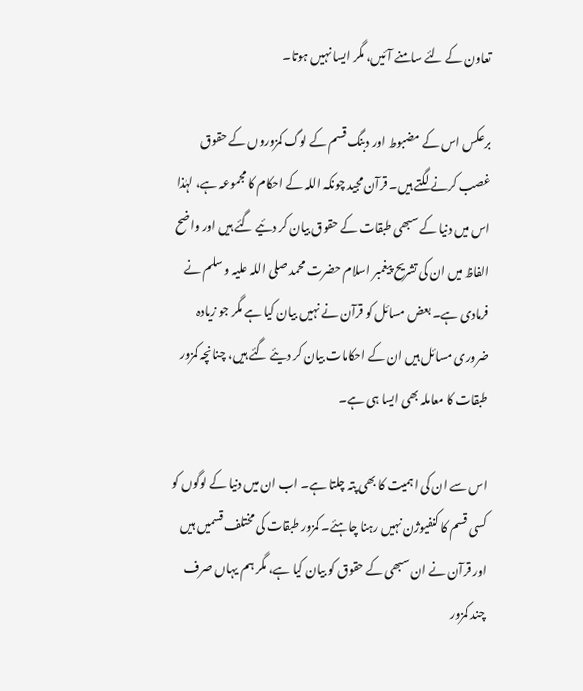تعاون کے لئے سامنے آئیں، مگر ایسا نہیں ہوتا۔

برعکس اس کے مضبوط اور دبنگ قسم کے لوگ کمزوروں کے حقوق غصب کرنے لگتے ہیں۔ قرآن مجید چونکہ اللہ کے احکام کا مجموعہ ہے، لہٰذا اس میں دنیا کے سبھی طبقات کے حقوق بیان کر دئیے گئے ہیں اور واضح الفاظ میں ان کی تشریح پیغمبر اسلام حضرت محمد صلی اللہ علیہ و سلم نے فرمادی ہے۔ بعض مسائل کو قرآن نے نہیں بیان کیا ہے مگر جو زیادہ ضروری مسائل ہیں ان کے احکامات بیان کر دیئے گئے ہیں، چنانچہ کمزور طبقات کا معاملہ بھی ایسا ہی ہے۔

اس سے ان کی اہمیت کا بھی پتہ چلتا ہے۔ اب ان میں دنیا کے لوگوں کو کسی قسم کا کنفیوژن نہیں رہنا چاہئے۔ کمزور طبقات کی مختلف قسمیں ہیں اور قرآن نے ان سبھی کے حقوق کو بیان کیا ہے، مگر ہم یہاں صرف چند کمزور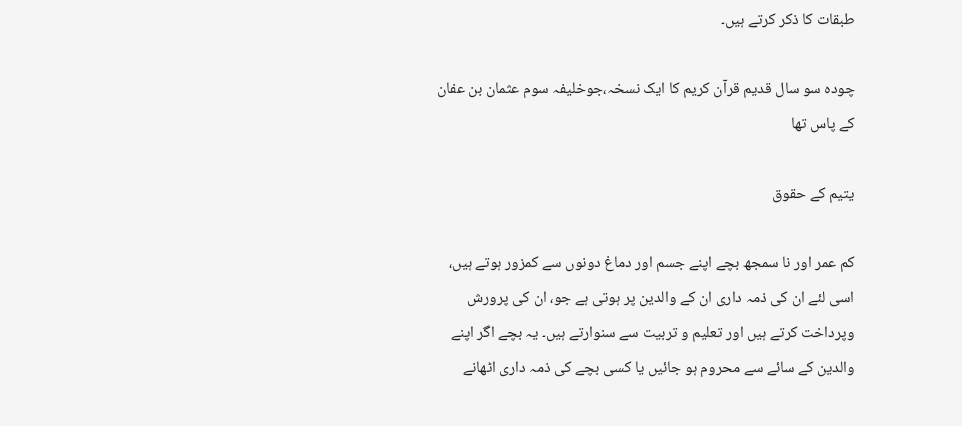طبقات کا ذکر کرتے ہیں۔

چودہ سو سال قدیم قرآن کریم کا ایک نسخہ،جوخلیفہ سوم عثمان بن عفان کے پاس تھا

یتیم کے حقوق

کم عمر اور نا سمجھ بچے اپنے جسم اور دماغ دونوں سے کمزور ہوتے ہیں، اسی لئے ان کی ذمہ داری ان کے والدین پر ہوتی ہے جو، ان کی پرورش وپرداخت کرتے ہیں اور تعلیم و تربیت سے سنوارتے ہیں۔ یہ بچے اگر اپنے والدین کے سائے سے محروم ہو جائیں یا کسی بچے کی ذمہ داری اٹھانے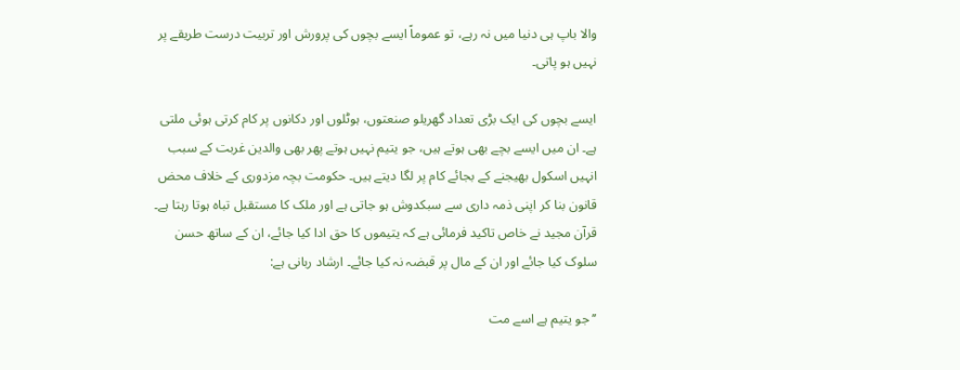والا باپ ہی دنیا میں نہ رہے، تو عموماً ایسے بچوں کی پرورش اور تربیت درست طریقے پر نہیں ہو پاتی۔

ایسے بچوں کی ایک بڑی تعداد گھریلو صنعتوں، ہوٹلوں اور دکانوں پر کام کرتی ہوئی ملتی ہے۔ ان میں ایسے بچے بھی ہوتے ہیں، جو یتیم نہیں ہوتے پھر بھی والدین غربت کے سبب انہیں اسکول بھیجنے کے بجائے کام پر لگا دیتے ہیں۔ حکومت بچہ مزدوری کے خلاف محض قانون بنا کر اپنی ذمہ داری سے سبکدوش ہو جاتی ہے اور ملک کا مستقبل تباہ ہوتا رہتا ہے۔ قرآن مجید نے خاص تاکید فرمائی ہے کہ یتیموں کا حق ادا کیا جائے، ان کے ساتھ حسن سلوک کیا جائے اور ان کے مال پر قبضہ نہ کیا جائے۔ ارشاد ربانی ہے:

’’جو یتیم ہے اسے مت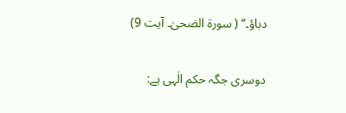دباؤ۔‘‘ ( سورۃ الضحیٰ۔ آیت 9)

دوسری جگہ حکم الٰہی ہے: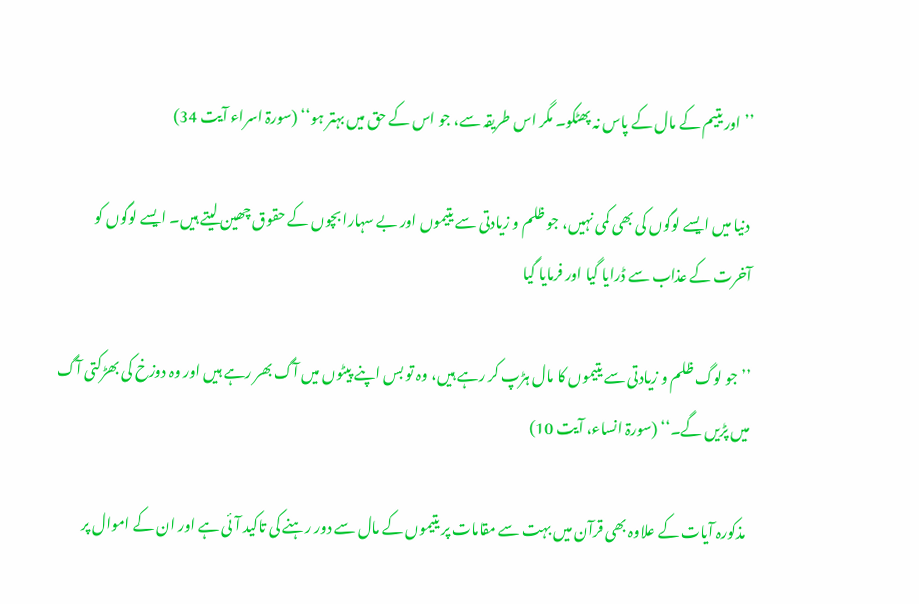’’اور یتیم کے مال کے پاس نہ پھٹکو۔ مگر اس طریقہ سے، جو اس کے حق میں بہتر ہو‘‘ (سورۃ اسراء آیت 34)

 دنیا میں ایسے لوگوں کی بھی کمی نہیں، جو ظلم و زیادتی سے یتیموں اور بے سہارا بچوں کے حقوق چھین لیتے ہیں۔ ایسے لوگوں کو آخرت کے عذاب سے ڈرایا گیا اور فرمایا گیا

’’جو لوگ ظلم و زیادتی سے یتیموں کا مال ہڑپ کر رہے ہیں، وہ تو بس اپنے پیٹوں میں آگ بھر رہے ہیں اور وہ دوزخ کی بھڑکتی آگ میں پڑیں گے۔‘‘ (سورۃ انساء، آیت 10)

 مذکورہ آیات کے علاوہ بھی قرآن میں بہت سے مقامات پر یتیموں کے مال سے دور رہنے کی تاکید آئی ہے اور ان کے اموال پر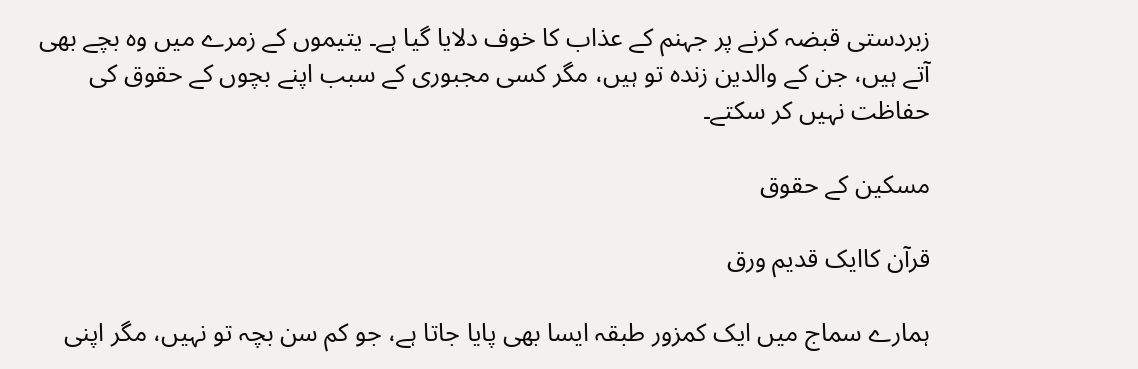زبردستی قبضہ کرنے پر جہنم کے عذاب کا خوف دلایا گیا ہے۔ یتیموں کے زمرے میں وہ بچے بھی آتے ہیں، جن کے والدین زندہ تو ہیں، مگر کسی مجبوری کے سبب اپنے بچوں کے حقوق کی حفاظت نہیں کر سکتے۔

مسکین کے حقوق

قرآن کاایک قدیم ورق

ہمارے سماج میں ایک کمزور طبقہ ایسا بھی پایا جاتا ہے، جو کم سن بچہ تو نہیں، مگر اپنی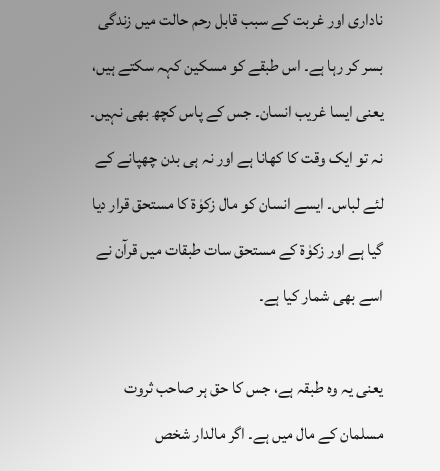ناداری اور غربت کے سبب قابل رحم حالت میں زندگی بسر کر رہا ہے۔ اس طبقے کو مسکین کہہ سکتے ہیں، یعنی ایسا غریب انسان۔ جس کے پاس کچھ بھی نہیں۔ نہ تو ایک وقت کا کھانا ہے اور نہ ہی بدن چھپانے کے لئے لباس۔ ایسے انسان کو مال زکوٰۃ کا مستحق قرار دیا گیا ہے اور زکوٰۃ کے مستحق سات طبقات میں قرآن نے اسے بھی شمار کیا ہے۔

یعنی یہ وہ طبقہ ہے، جس کا حق ہر صاحب ثروت مسلمان کے مال میں ہے۔ اگر مالدار شخص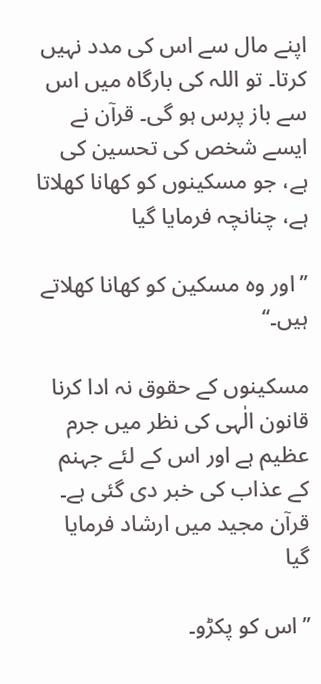اپنے مال سے اس کی مدد نہیں کرتا۔ تو اللہ کی بارگاہ میں اس سے باز پرس ہو گی۔ قرآن نے ایسے شخص کی تحسین کی ہے، جو مسکینوں کو کھانا کھلاتا ہے، چنانچہ فرمایا گیا

’’اور وہ مسکین کو کھانا کھلاتے ہیں۔‘‘

مسکینوں کے حقوق نہ ادا کرنا قانون الٰہی کی نظر میں جرم عظیم ہے اور اس کے لئے جہنم کے عذاب کی خبر دی گئی ہے۔ قرآن مجید میں ارشاد فرمایا گیا

’’اس کو پکڑو۔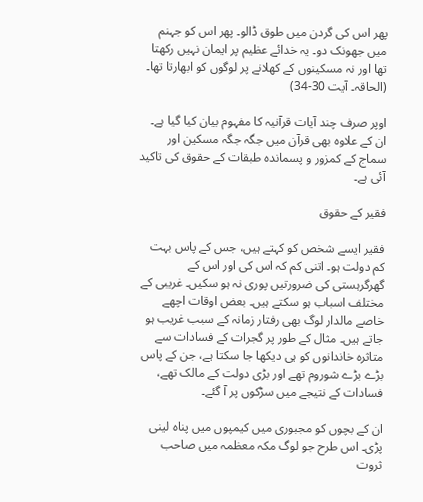پھر اس کی گردن میں طوق ڈالو۔ پھر اس کو جہنم میں جھونک دو۔ یہ خدائے عظیم پر ایمان نہیں رکھتا تھا اور نہ مسکینوں کے کھلانے پر لوگوں کو ابھارتا تھا۔ (الحاقہ۔ آیت 30-34)

اوپر صرف چند آیات قرآنیہ کا مفہوم بیان کیا گیا ہے۔ ان کے علاوہ بھی قرآن میں جگہ جگہ مسکین اور سماج کے کمزور و پسماندہ طبقات کے حقوق کی تاکید آئی ہے۔

فقیر کے حقوق

فقیر ایسے شخص کو کہتے ہیں، جس کے پاس بہت کم دولت ہو۔ اتنی کم کہ اس کی اور اس کے گھرگرہستی کی ضرورتیں پوری نہ ہو سکیں۔ غریبی کے مختلف اسباب ہو سکتے ہیں۔ بعض اوقات اچھے خاصے مالدار لوگ بھی رفتار زمانہ کے سبب غریب ہو جاتے ہیں۔ مثال کے طور پر گجرات کے فسادات سے متاثرہ خاندانوں کو ہی دیکھا جا سکتا ہے، جن کے پاس بڑے بڑے شوروم تھے اور بڑی دولت کے مالک تھے، فسادات کے نتیجے میں سڑکوں پر آ گئے۔

ان کے بچوں کو مجبوری میں کیمپوں میں پناہ لینی پڑی۔ اس طرح جو لوگ مکہ معظمہ میں صاحب ثروت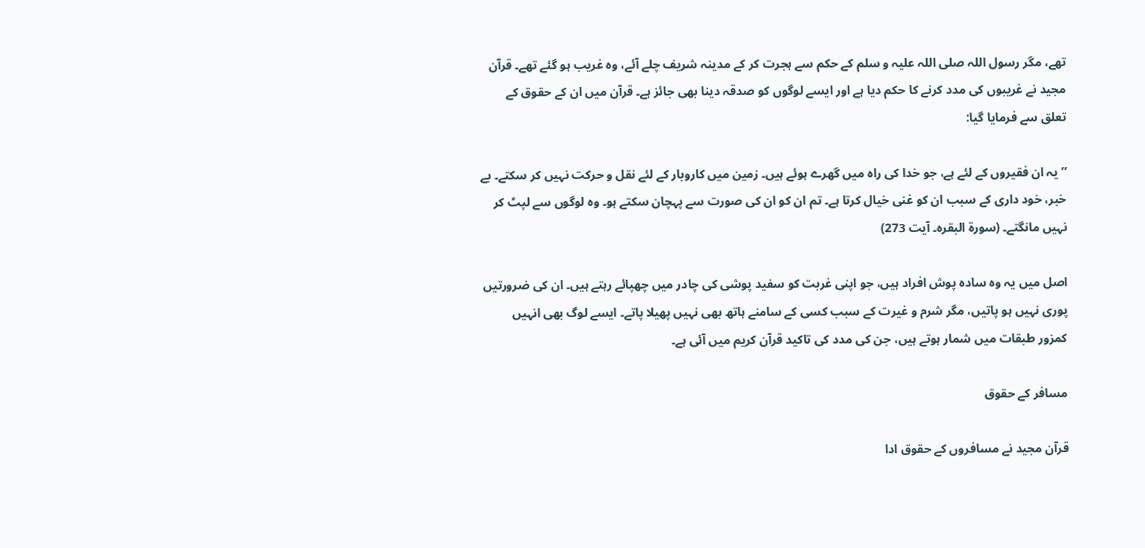تھے، مگر رسول اللہ صلی اللہ علیہ و سلم کے حکم سے ہجرت کر کے مدینہ شریف چلے آئے، وہ غریب ہو گئے تھے۔ قرآن مجید نے غریبوں کی مدد کرنے کا حکم دیا ہے اور ایسے لوگوں کو صدقہ دینا بھی جائز ہے۔ قرآن میں ان کے حقوق کے تعلق سے فرمایا گیا:

’’یہ ان فقیروں کے لئے ہے، جو خدا کی راہ میں گھرے ہوئے ہیں۔ زمین میں کاروبار کے لئے نقل و حرکت نہیں کر سکتے۔ بے خبر، خود داری کے سبب ان کو غنی خیال کرتا ہے۔ تم ان کو ان کی صورت سے پہچان سکتے ہو۔ وہ لوگوں سے لپٹ کر نہیں مانگتے۔ (سورۃ البقرہ۔ آیت 273)

اصل میں یہ وہ سادہ پوش افراد ہیں، جو اپنی غربت کو سفید پوشی کی چادر میں چھپائے رہتے ہیں۔ ان کی ضرورتیں پوری نہیں ہو پاتیں، مگر شرم و غیرت کے سبب کسی کے سامنے ہاتھ بھی نہیں پھیلا پاتے۔ ایسے لوگ بھی انہیں کمزور طبقات میں شمار ہوتے ہیں، جن کی مدد کی تاکید قرآن کریم میں آئی ہے۔

مسافر کے حقوق

قرآن مجید نے مسافروں کے حقوق ادا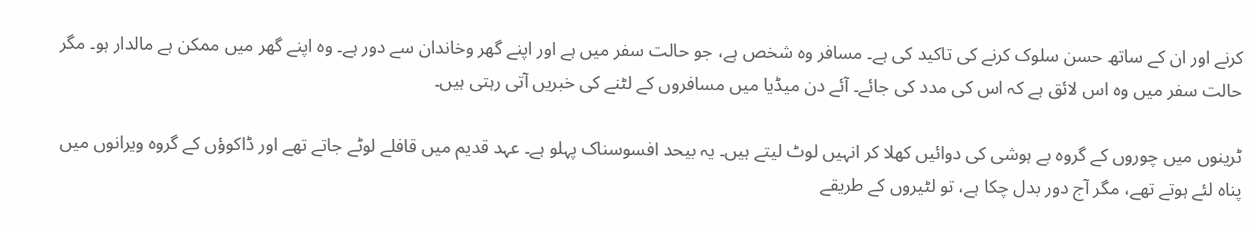کرنے اور ان کے ساتھ حسن سلوک کرنے کی تاکید کی ہے۔ مسافر وہ شخص ہے، جو حالت سفر میں ہے اور اپنے گھر وخاندان سے دور ہے۔ وہ اپنے گھر میں ممکن ہے مالدار ہو۔ مگر حالت سفر میں وہ اس لائق ہے کہ اس کی مدد کی جائے۔ آئے دن میڈیا میں مسافروں کے لٹنے کی خبریں آتی رہتی ہیں۔

ٹرینوں میں چوروں کے گروہ بے ہوشی کی دوائیں کھلا کر انہیں لوٹ لیتے ہیں۔ یہ بیحد افسوسناک پہلو ہے۔ عہد قدیم میں قافلے لوٹے جاتے تھے اور ڈاکوؤں کے گروہ ویرانوں میں پناہ لئے ہوتے تھے، مگر آج دور بدل چکا ہے، تو لٹیروں کے طریقے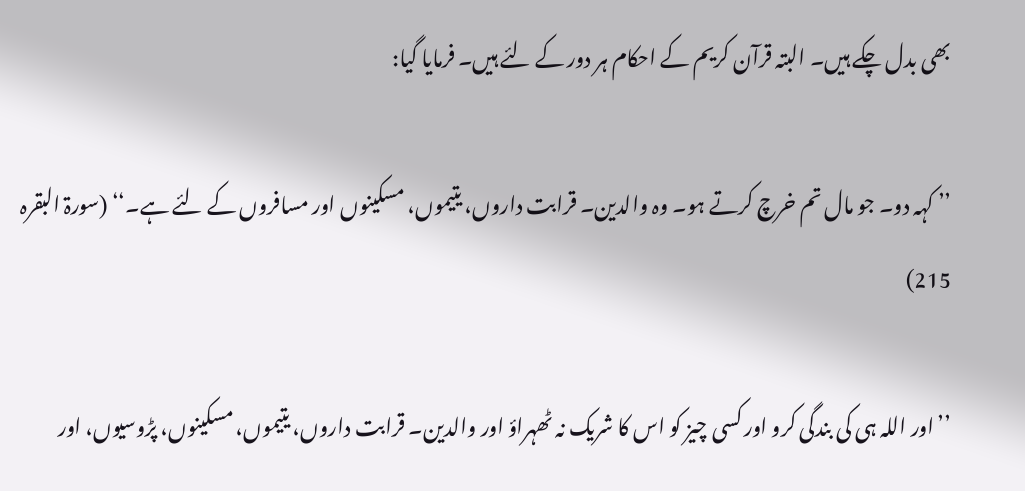بھی بدل چکے ہیں۔ البتہ قرآن کریم کے احکام ہر دور کے لئے ہیں۔ فرمایا گیا:

’’ کہہ دو۔ جو مال تم خرچ کرتے ہو۔ وہ والدین۔ قرابت داروں، یتیموں، مسکینوں اور مسافروں کے لئے ہے۔‘‘ (سورۃ البقرہ 215)

’’اور اللہ ہی کی بندگی کرو اور کسی چیز کو اس کا شریک نہ ٹھہراؤ اور والدین۔ قرابت داروں، یتیموں، مسکینوں، پڑوسیوں، اور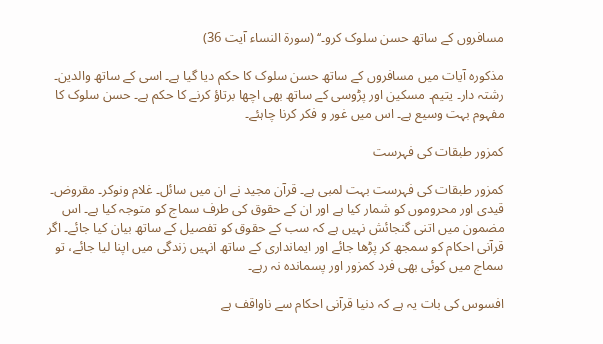مسافروں کے ساتھ حسن سلوک کرو۔‘‘ (سورۃ النساء آیت 36)

مذکورہ آیات میں مسافروں کے ساتھ حسن سلوک کا حکم دیا گیا ہے۔ اسی کے ساتھ والدین۔ رشتہ دار۔ یتیم۔ مسکین اور پڑوسی کے ساتھ بھی اچھا برتاؤ کرنے کا حکم ہے۔ حسن سلوک کا مفہوم بہت وسیع ہے۔ اس میں غور و فکر کرنا چاہئے۔

کمزور طبقات کی فہرست

کمزور طبقات کی فہرست بہت لمبی ہے۔ قرآن مجید نے ان میں سائل۔ غلام ونوکر۔ مقروض۔ قیدی اور محروموں کو شمار کیا ہے اور ان کے حقوق کی طرف سماج کو متوجہ کیا ہے۔ اس مضمون میں اتنی گنجائش نہیں ہے کہ سب کے حقوق کو تفصیل کے ساتھ بیان کیا جائے۔ اگر قرآنی احکام کو سمجھ کر پڑھا جائے اور ایمانداری کے ساتھ انہیں زندگی میں اپنا لیا جائے، تو سماج میں کوئی بھی فرد کمزور اور پسماندہ نہ رہے۔

افسوس کی بات یہ ہے کہ دنیا قرآنی احکام سے ناواقف ہے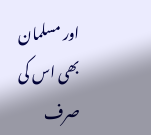اور مسلمان بھی اس کی صرف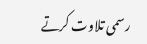رسمی تلاوت کرتے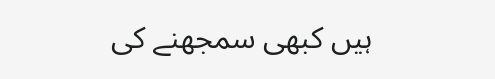ہیں کبھی سمجھنے کی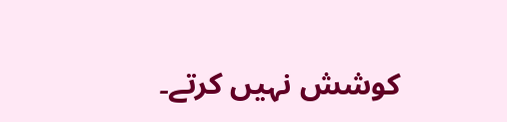کوشش نہیں کرتے۔